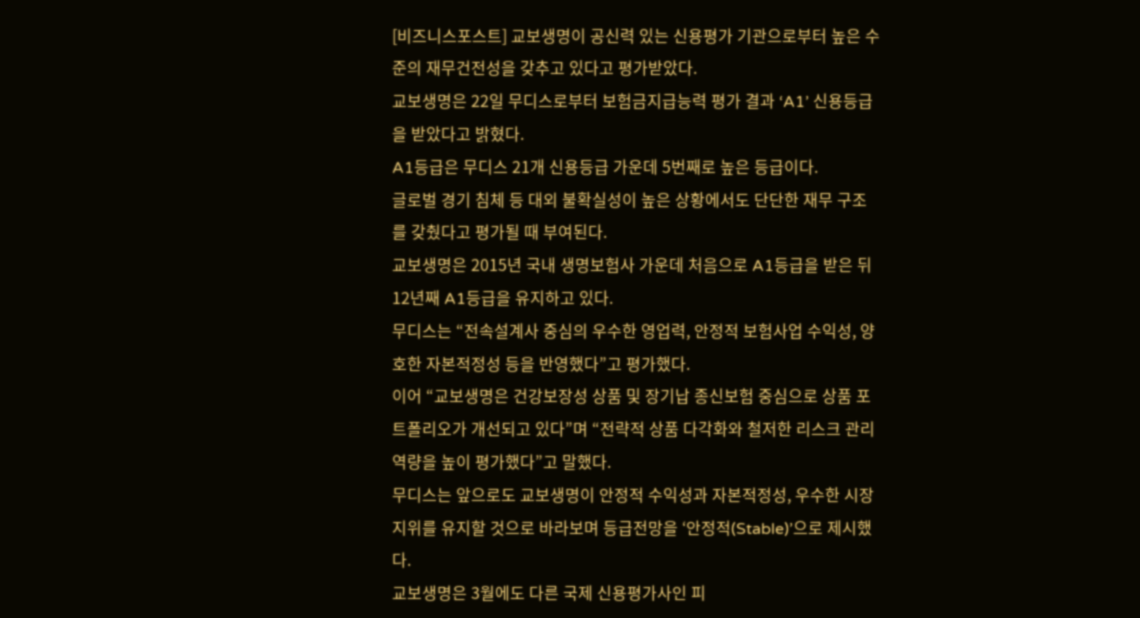[비즈니스포스트] 교보생명이 공신력 있는 신용평가 기관으로부터 높은 수준의 재무건전성을 갖추고 있다고 평가받았다.
교보생명은 22일 무디스로부터 보험금지급능력 평가 결과 ‘A1’ 신용등급을 받았다고 밝혔다.
A1등급은 무디스 21개 신용등급 가운데 5번째로 높은 등급이다.
글로벌 경기 침체 등 대외 불확실성이 높은 상황에서도 단단한 재무 구조를 갖췄다고 평가될 때 부여된다.
교보생명은 2015년 국내 생명보험사 가운데 처음으로 A1등급을 받은 뒤 12년째 A1등급을 유지하고 있다.
무디스는 “전속설계사 중심의 우수한 영업력, 안정적 보험사업 수익성, 양호한 자본적정성 등을 반영했다”고 평가했다.
이어 “교보생명은 건강보장성 상품 및 장기납 종신보험 중심으로 상품 포트폴리오가 개선되고 있다”며 “전략적 상품 다각화와 철저한 리스크 관리 역량을 높이 평가했다”고 말했다.
무디스는 앞으로도 교보생명이 안정적 수익성과 자본적정성, 우수한 시장지위를 유지할 것으로 바라보며 등급전망을 ‘안정적(Stable)’으로 제시했다.
교보생명은 3월에도 다른 국제 신용평가사인 피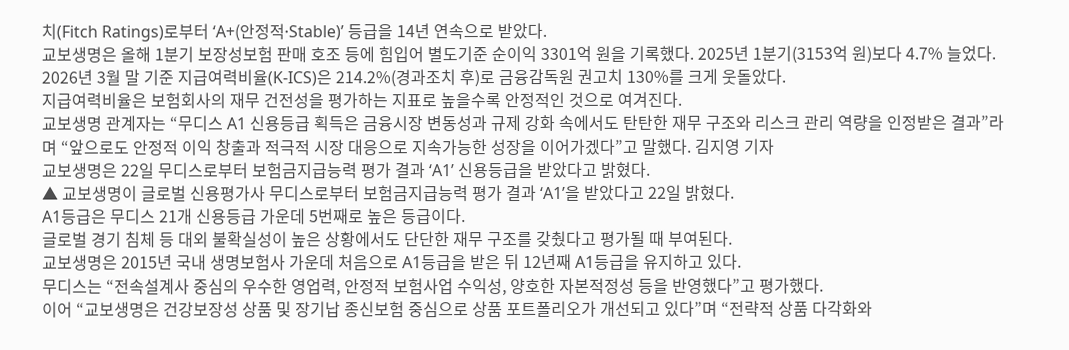치(Fitch Ratings)로부터 ‘A+(안정적ᐧStable)’ 등급을 14년 연속으로 받았다.
교보생명은 올해 1분기 보장성보험 판매 호조 등에 힘입어 별도기준 순이익 3301억 원을 기록했다. 2025년 1분기(3153억 원)보다 4.7% 늘었다.
2026년 3월 말 기준 지급여력비율(K-ICS)은 214.2%(경과조치 후)로 금융감독원 권고치 130%를 크게 웃돌았다.
지급여력비율은 보험회사의 재무 건전성을 평가하는 지표로 높을수록 안정적인 것으로 여겨진다.
교보생명 관계자는 “무디스 A1 신용등급 획득은 금융시장 변동성과 규제 강화 속에서도 탄탄한 재무 구조와 리스크 관리 역량을 인정받은 결과”라며 “앞으로도 안정적 이익 창출과 적극적 시장 대응으로 지속가능한 성장을 이어가겠다”고 말했다. 김지영 기자
교보생명은 22일 무디스로부터 보험금지급능력 평가 결과 ‘A1’ 신용등급을 받았다고 밝혔다.
▲ 교보생명이 글로벌 신용평가사 무디스로부터 보험금지급능력 평가 결과 ‘A1’을 받았다고 22일 밝혔다.
A1등급은 무디스 21개 신용등급 가운데 5번째로 높은 등급이다.
글로벌 경기 침체 등 대외 불확실성이 높은 상황에서도 단단한 재무 구조를 갖췄다고 평가될 때 부여된다.
교보생명은 2015년 국내 생명보험사 가운데 처음으로 A1등급을 받은 뒤 12년째 A1등급을 유지하고 있다.
무디스는 “전속설계사 중심의 우수한 영업력, 안정적 보험사업 수익성, 양호한 자본적정성 등을 반영했다”고 평가했다.
이어 “교보생명은 건강보장성 상품 및 장기납 종신보험 중심으로 상품 포트폴리오가 개선되고 있다”며 “전략적 상품 다각화와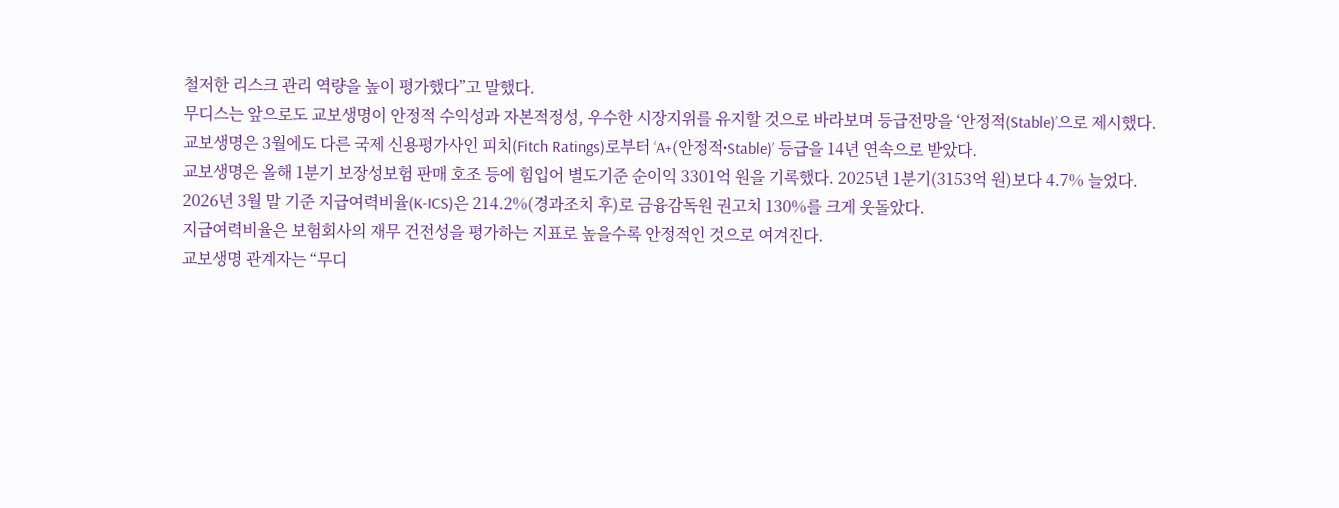철저한 리스크 관리 역량을 높이 평가했다”고 말했다.
무디스는 앞으로도 교보생명이 안정적 수익성과 자본적정성, 우수한 시장지위를 유지할 것으로 바라보며 등급전망을 ‘안정적(Stable)’으로 제시했다.
교보생명은 3월에도 다른 국제 신용평가사인 피치(Fitch Ratings)로부터 ‘A+(안정적ᐧStable)’ 등급을 14년 연속으로 받았다.
교보생명은 올해 1분기 보장성보험 판매 호조 등에 힘입어 별도기준 순이익 3301억 원을 기록했다. 2025년 1분기(3153억 원)보다 4.7% 늘었다.
2026년 3월 말 기준 지급여력비율(K-ICS)은 214.2%(경과조치 후)로 금융감독원 권고치 130%를 크게 웃돌았다.
지급여력비율은 보험회사의 재무 건전성을 평가하는 지표로 높을수록 안정적인 것으로 여겨진다.
교보생명 관계자는 “무디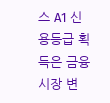스 A1 신용등급 획득은 금융시장 변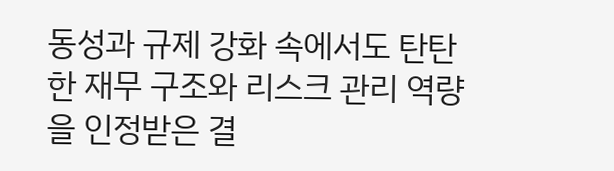동성과 규제 강화 속에서도 탄탄한 재무 구조와 리스크 관리 역량을 인정받은 결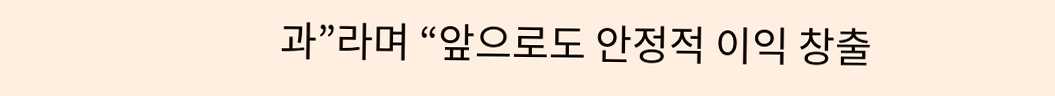과”라며 “앞으로도 안정적 이익 창출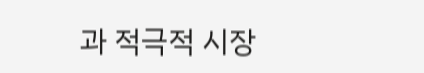과 적극적 시장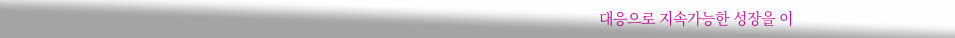대응으로 지속가능한 성장을 이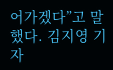어가겠다”고 말했다. 김지영 기자